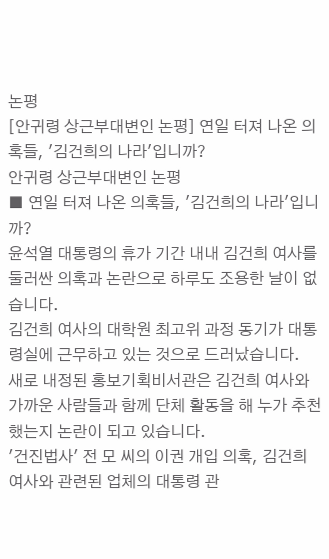논평
[안귀령 상근부대변인 논평] 연일 터져 나온 의혹들, '김건희의 나라'입니까?
안귀령 상근부대변인 논평
■ 연일 터져 나온 의혹들, '김건희의 나라'입니까?
윤석열 대통령의 휴가 기간 내내 김건희 여사를 둘러싼 의혹과 논란으로 하루도 조용한 날이 없습니다.
김건희 여사의 대학원 최고위 과정 동기가 대통령실에 근무하고 있는 것으로 드러났습니다.
새로 내정된 홍보기획비서관은 김건희 여사와 가까운 사람들과 함께 단체 활동을 해 누가 추천했는지 논란이 되고 있습니다.
'건진법사' 전 모 씨의 이권 개입 의혹, 김건희 여사와 관련된 업체의 대통령 관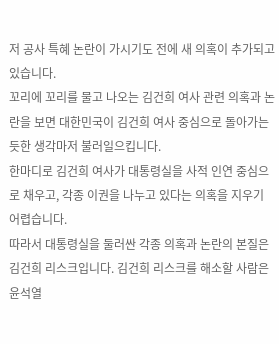저 공사 특혜 논란이 가시기도 전에 새 의혹이 추가되고 있습니다.
꼬리에 꼬리를 물고 나오는 김건희 여사 관련 의혹과 논란을 보면 대한민국이 김건희 여사 중심으로 돌아가는 듯한 생각마저 불러일으킵니다.
한마디로 김건희 여사가 대통령실을 사적 인연 중심으로 채우고, 각종 이권을 나누고 있다는 의혹을 지우기 어렵습니다.
따라서 대통령실을 둘러싼 각종 의혹과 논란의 본질은 김건희 리스크입니다. 김건희 리스크를 해소할 사람은 윤석열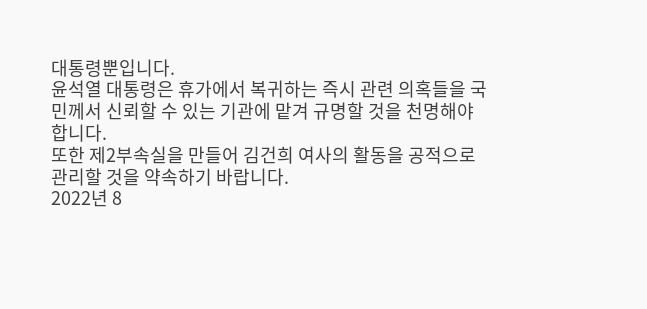대통령뿐입니다.
윤석열 대통령은 휴가에서 복귀하는 즉시 관련 의혹들을 국민께서 신뢰할 수 있는 기관에 맡겨 규명할 것을 천명해야 합니다.
또한 제2부속실을 만들어 김건희 여사의 활동을 공적으로 관리할 것을 약속하기 바랍니다.
2022년 8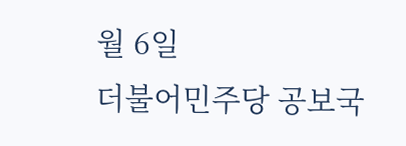월 6일
더불어민주당 공보국